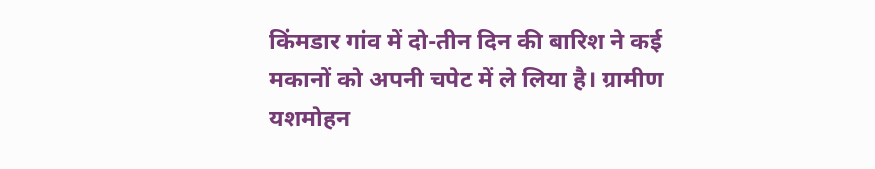किंमडार गांव में दो-तीन दिन की बारिश ने कई मकानों को अपनी चपेट में ले लिया है। ग्रामीण यशमोहन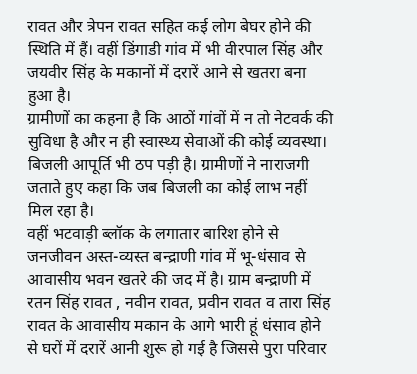रावत और त्रेपन रावत सहित कई लोग बेघर होने की स्थिति में हैं। वहीं डिंगाडी गांव में भी वीरपाल सिंह और जयवीर सिंह के मकानों में दरारें आने से खतरा बना हुआ है।
ग्रामीणों का कहना है कि आठों गांवों में न तो नेटवर्क की सुविधा है और न ही स्वास्थ्य सेवाओं की कोई व्यवस्था। बिजली आपूर्ति भी ठप पड़ी है। ग्रामीणों ने नाराजगी जताते हुए कहा कि जब बिजली का कोई लाभ नहीं मिल रहा है।
वहीं भटवाड़ी ब्लॉक के लगातार बारिश होने से जनजीवन अस्त-व्यस्त बन्द्राणी गांव में भू-धंसाव से आवासीय भवन खतरे की जद में है। ग्राम बन्द्राणी में रतन सिंह रावत , नवीन रावत, प्रवीन रावत व तारा सिंह रावत के आवासीय मकान के आगे भारी हूं धंसाव होने से घरों में दरारें आनी शुरू हो गई है जिससे पुरा परिवार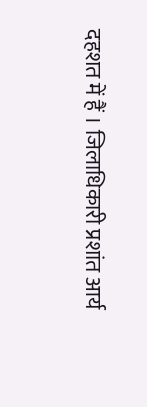दहशत में हैं । जिलाधिकारी प्रशांत आर्य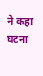ने कहा घटना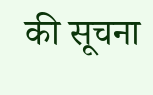की सूचना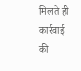मिलते ही कार्रवाई की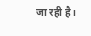जा रही है।